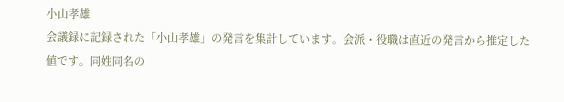小山孝雄
会議録に記録された「小山孝雄」の発言を集計しています。会派・役職は直近の発言から推定した値です。同姓同名の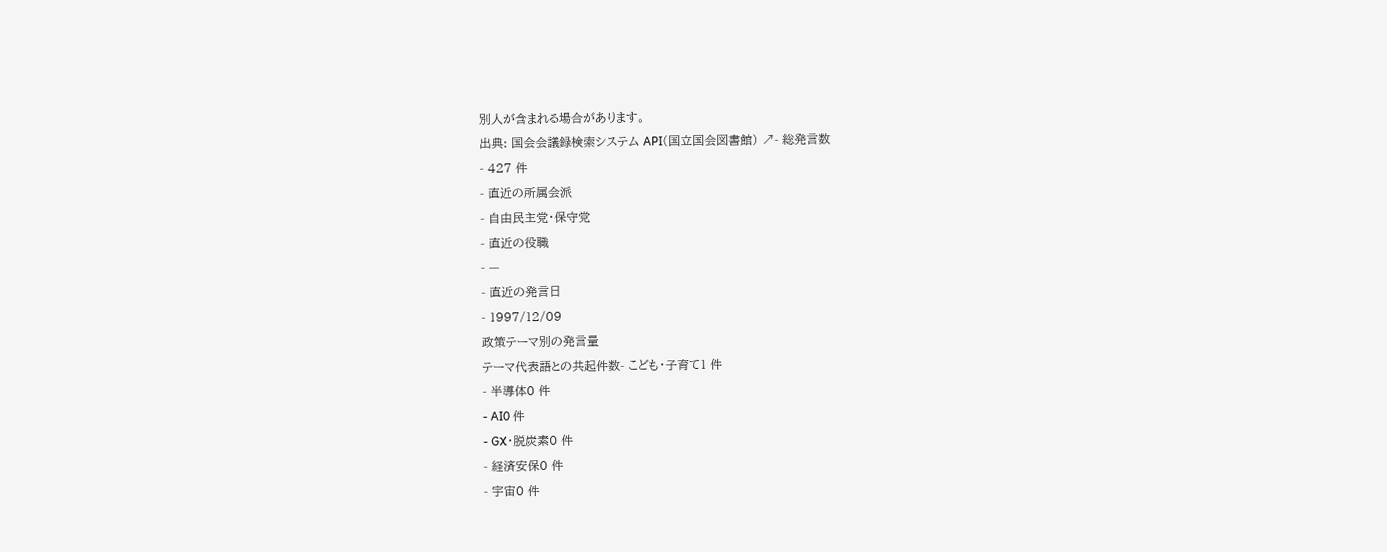別人が含まれる場合があります。
出典: 国会会議録検索システム API(国立国会図書館) ↗- 総発言数
- 427 件
- 直近の所属会派
- 自由民主党・保守党
- 直近の役職
- —
- 直近の発言日
- 1997/12/09
政策テーマ別の発言量
テーマ代表語との共起件数- こども・子育て1 件
- 半導体0 件
- AI0 件
- GX・脱炭素0 件
- 経済安保0 件
- 宇宙0 件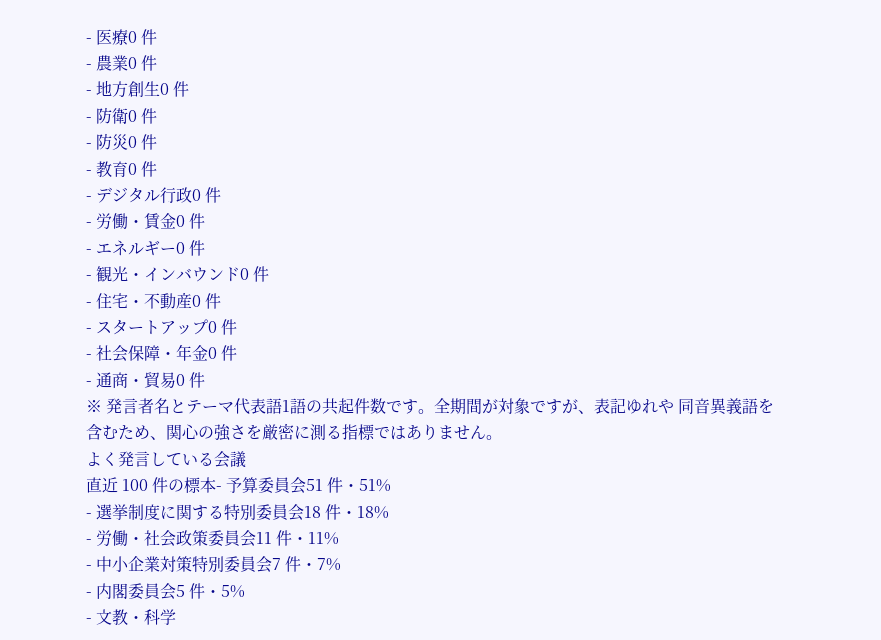- 医療0 件
- 農業0 件
- 地方創生0 件
- 防衛0 件
- 防災0 件
- 教育0 件
- デジタル行政0 件
- 労働・賃金0 件
- エネルギー0 件
- 観光・インバウンド0 件
- 住宅・不動産0 件
- スタートアップ0 件
- 社会保障・年金0 件
- 通商・貿易0 件
※ 発言者名とテーマ代表語1語の共起件数です。全期間が対象ですが、表記ゆれや 同音異義語を含むため、関心の強さを厳密に測る指標ではありません。
よく発言している会議
直近 100 件の標本- 予算委員会51 件・51%
- 選挙制度に関する特別委員会18 件・18%
- 労働・社会政策委員会11 件・11%
- 中小企業対策特別委員会7 件・7%
- 内閣委員会5 件・5%
- 文教・科学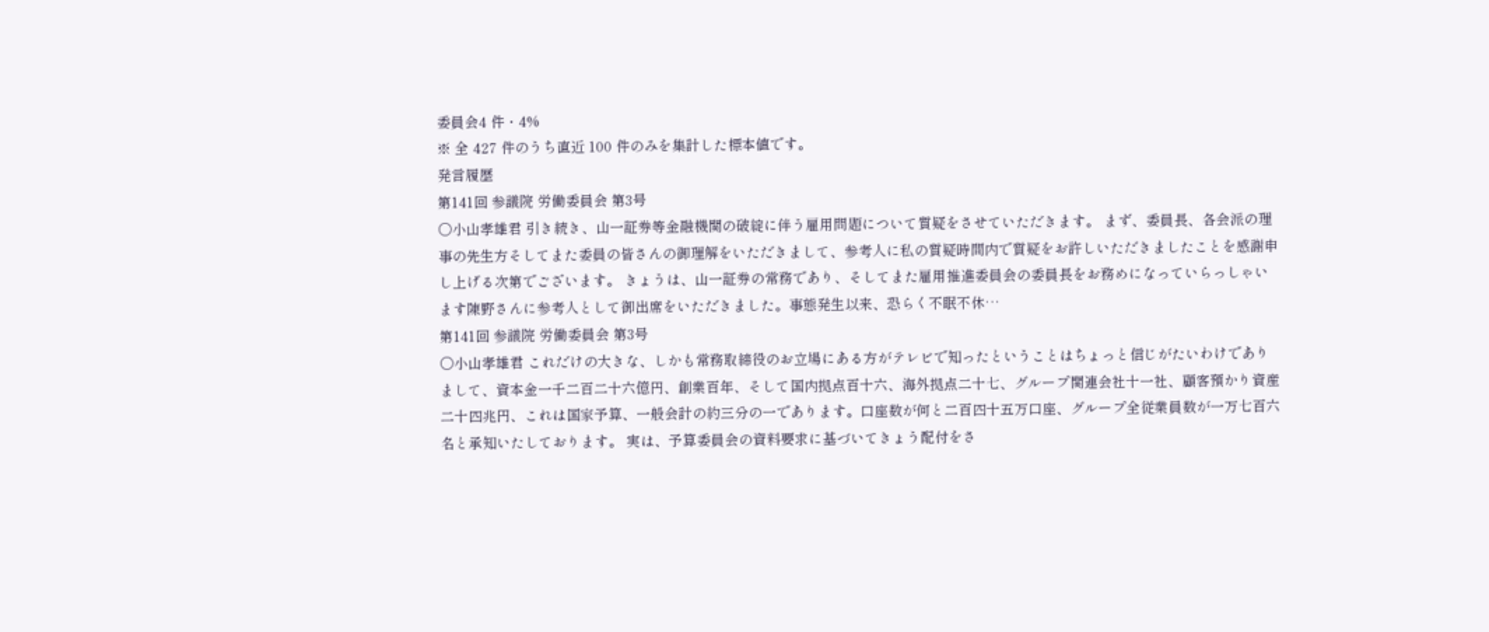委員会4 件・4%
※ 全 427 件のうち直近 100 件のみを集計した標本値です。
発言履歴
第141回 参議院 労働委員会 第3号
○小山孝雄君 引き続き、山一証券等金融機関の破綻に伴う雇用問題について質疑をさせていただきます。 まず、委員長、各会派の理事の先生方そしてまた委員の皆さんの御理解をいただきまして、参考人に私の質疑時間内で質疑をお許しいただきましたことを感謝申し上げる次第でございます。 きょうは、山一証券の常務であり、そしてまた雇用推進委員会の委員長をお務めになっていらっしゃいます陳野さんに参考人として御出席をいただきました。事態発生以来、恐らく不眠不休…
第141回 参議院 労働委員会 第3号
○小山孝雄君 これだけの大きな、しかも常務取締役のお立場にある方がテレビで知ったということはちょっと信じがたいわけでありまして、資本金一千二百二十六億円、創業百年、そして国内拠点百十六、海外拠点二十七、グループ関連会社十一社、顧客預かり資産二十四兆円、これは国家予算、一般会計の約三分の一であります。口座数が何と二百四十五万口座、グループ全従業員数が一万七百六名と承知いたしております。 実は、予算委員会の資料要求に基づいてきょう配付をさ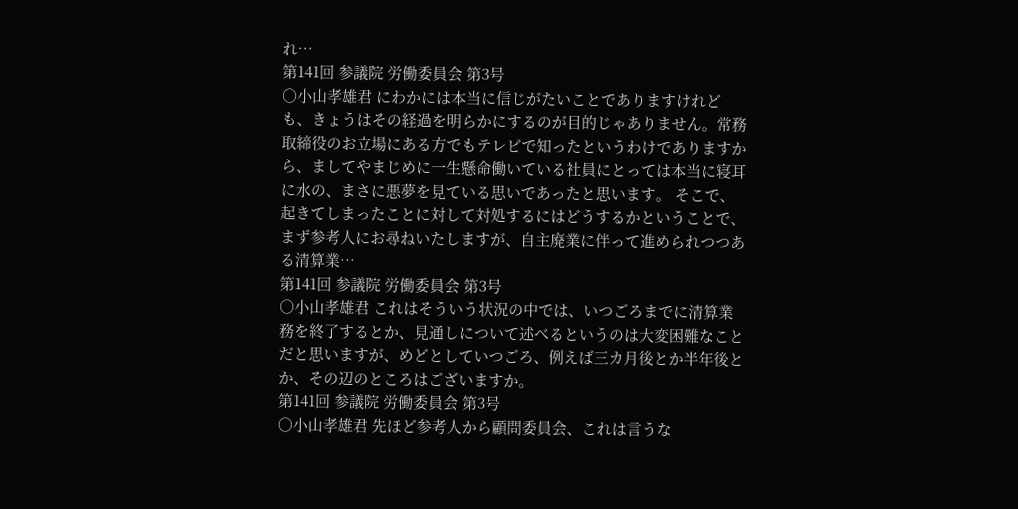れ…
第141回 参議院 労働委員会 第3号
○小山孝雄君 にわかには本当に信じがたいことでありますけれども、きょうはその経過を明らかにするのが目的じゃありません。常務取締役のお立場にある方でもテレビで知ったというわけでありますから、ましてやまじめに一生懸命働いている社員にとっては本当に寝耳に水の、まさに悪夢を見ている思いであったと思います。 そこで、起きてしまったことに対して対処するにはどうするかということで、まず参考人にお尋ねいたしますが、自主廃業に伴って進められつつある清算業…
第141回 参議院 労働委員会 第3号
○小山孝雄君 これはそういう状況の中では、いつごろまでに清算業務を終了するとか、見通しについて述べるというのは大変困難なことだと思いますが、めどとしていつごろ、例えば三カ月後とか半年後とか、その辺のところはございますか。
第141回 参議院 労働委員会 第3号
○小山孝雄君 先ほど参考人から顧問委員会、これは言うな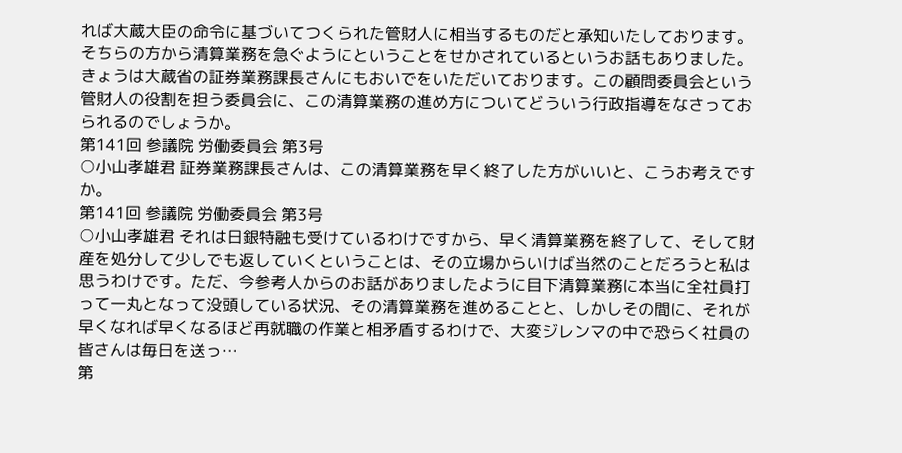れば大蔵大臣の命令に基づいてつくられた管財人に相当するものだと承知いたしております。そちらの方から清算業務を急ぐようにということをせかされているというお話もありました。 きょうは大蔵省の証券業務課長さんにもおいでをいただいております。この顧問委員会という管財人の役割を担う委員会に、この清算業務の進め方についてどういう行政指導をなさっておられるのでしょうか。
第141回 参議院 労働委員会 第3号
○小山孝雄君 証券業務課長さんは、この清算業務を早く終了した方がいいと、こうお考えですか。
第141回 参議院 労働委員会 第3号
○小山孝雄君 それは日銀特融も受けているわけですから、早く清算業務を終了して、そして財産を処分して少しでも返していくということは、その立場からいけば当然のことだろうと私は思うわけです。ただ、今参考人からのお話がありましたように目下清算業務に本当に全社員打って一丸となって没頭している状況、その清算業務を進めることと、しかしその間に、それが早くなれば早くなるほど再就職の作業と相矛盾するわけで、大変ジレンマの中で恐らく社員の皆さんは毎日を送っ…
第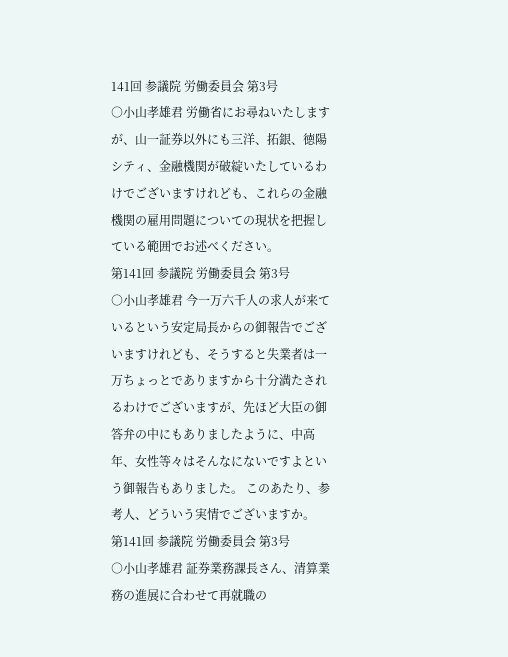141回 参議院 労働委員会 第3号
○小山孝雄君 労働省にお尋ねいたしますが、山一証券以外にも三洋、拓銀、徳陽シティ、金融機関が破綻いたしているわけでございますけれども、これらの金融機関の雇用問題についての現状を把握している範囲でお述べください。
第141回 参議院 労働委員会 第3号
○小山孝雄君 今一万六千人の求人が来ているという安定局長からの御報告でございますけれども、そうすると失業者は一万ちょっとでありますから十分満たされるわけでございますが、先ほど大臣の御答弁の中にもありましたように、中高年、女性等々はそんなにないですよという御報告もありました。 このあたり、参考人、どういう実情でございますか。
第141回 参議院 労働委員会 第3号
○小山孝雄君 証券業務課長さん、清算業務の進展に合わせて再就職の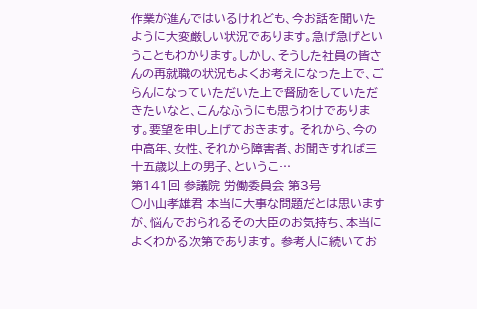作業が進んではいるけれども、今お話を聞いたように大変厳しい状況であります。急げ急げということもわかります。しかし、そうした社員の皆さんの再就職の状況もよくお考えになった上で、ごらんになっていただいた上で督励をしていただきたいなと、こんなふうにも思うわけであります。要望を申し上げておきます。 それから、今の中高年、女性、それから障害者、お聞きすれば三十五歳以上の男子、というこ…
第141回 参議院 労働委員会 第3号
○小山孝雄君 本当に大事な問題だとは思いますが、悩んでおられるその大臣のお気持ち、本当によくわかる次第であります。 参考人に続いてお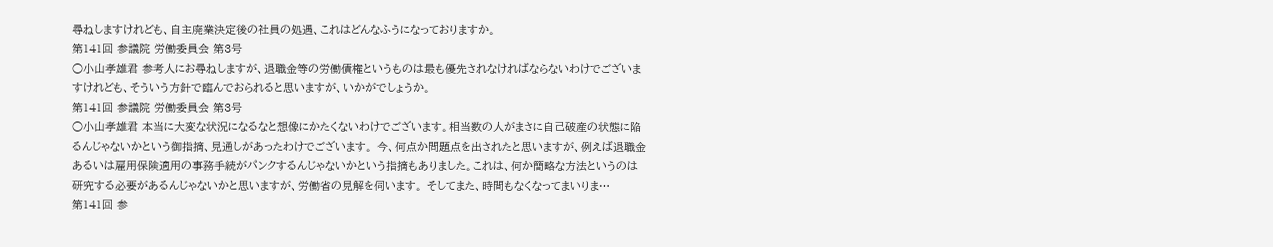尋ねしますけれども、自主廃業決定後の社員の処遇、これはどんなふうになっておりますか。
第141回 参議院 労働委員会 第3号
○小山孝雄君 参考人にお尋ねしますが、退職金等の労働債権というものは最も優先されなければならないわけでございますけれども、そういう方針で臨んでおられると思いますが、いかがでしょうか。
第141回 参議院 労働委員会 第3号
○小山孝雄君 本当に大変な状況になるなと想像にかたくないわけでございます。相当数の人がまさに自己破産の状態に陥るんじゃないかという御指摘、見通しがあったわけでございます。 今、何点か問題点を出されたと思いますが、例えば退職金あるいは雇用保険適用の事務手続がパンクするんじゃないかという指摘もありました。これは、何か簡略な方法というのは研究する必要があるんじゃないかと思いますが、労働省の見解を伺います。 そしてまた、時間もなくなってまいりま…
第141回 参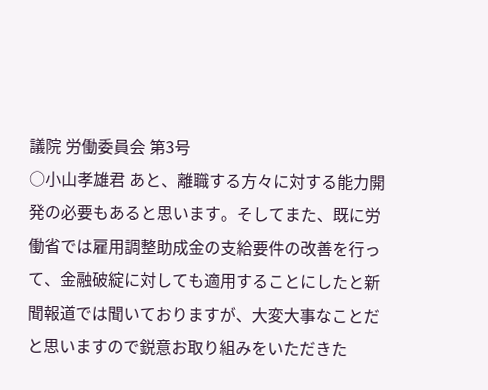議院 労働委員会 第3号
○小山孝雄君 あと、離職する方々に対する能力開発の必要もあると思います。そしてまた、既に労働省では雇用調整助成金の支給要件の改善を行って、金融破綻に対しても適用することにしたと新聞報道では聞いておりますが、大変大事なことだと思いますので鋭意お取り組みをいただきた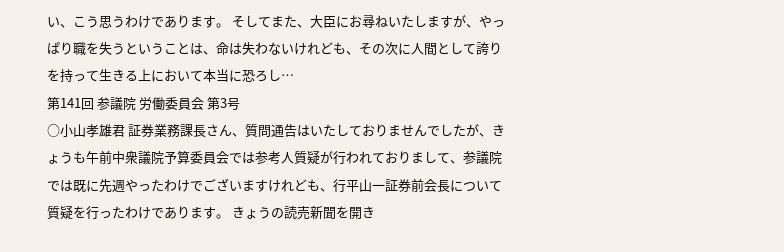い、こう思うわけであります。 そしてまた、大臣にお尋ねいたしますが、やっぱり職を失うということは、命は失わないけれども、その次に人間として誇りを持って生きる上において本当に恐ろし…
第141回 参議院 労働委員会 第3号
○小山孝雄君 証券業務課長さん、質問通告はいたしておりませんでしたが、きょうも午前中衆議院予算委員会では参考人質疑が行われておりまして、参議院では既に先週やったわけでございますけれども、行平山一証券前会長について質疑を行ったわけであります。 きょうの読売新聞を開き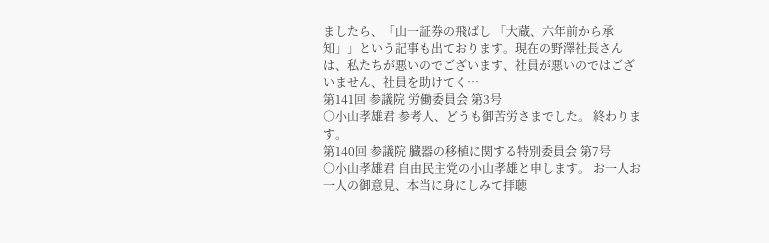ましたら、「山一証券の飛ばし 「大蔵、六年前から承知」」という記事も出ております。現在の野澤社長さんは、私たちが悪いのでございます、社員が悪いのではございません、社員を助けてく…
第141回 参議院 労働委員会 第3号
○小山孝雄君 参考人、どうも御苦労さまでした。 終わります。
第140回 参議院 臓器の移植に関する特別委員会 第7号
○小山孝雄君 自由民主党の小山孝雄と申します。 お一人お一人の御意見、本当に身にしみて拝聴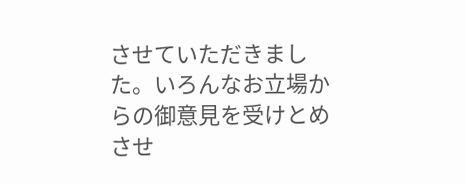させていただきました。いろんなお立場からの御意見を受けとめさせ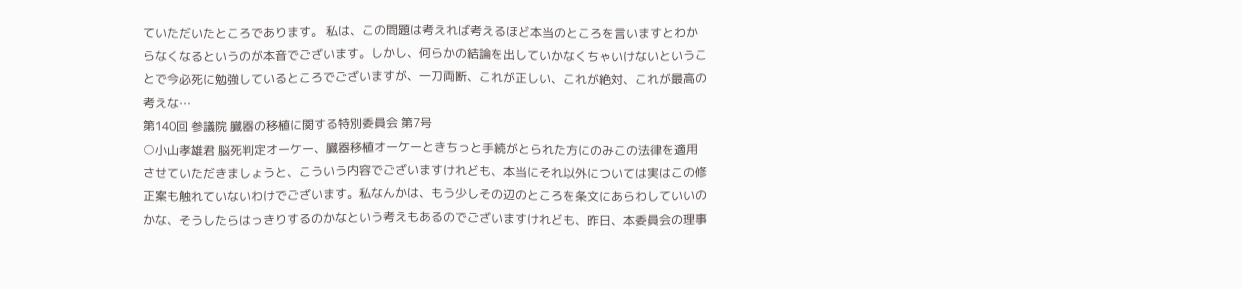ていただいたところであります。 私は、この問題は考えれば考えるほど本当のところを言いますとわからなくなるというのが本音でございます。しかし、何らかの結論を出していかなくちゃいけないということで今必死に勉強しているところでございますが、一刀両断、これが正しい、これが絶対、これが最高の考えな…
第140回 参議院 臓器の移植に関する特別委員会 第7号
○小山孝雄君 脳死判定オーケー、臓器移植オーケーときちっと手続がとられた方にのみこの法律を適用させていただきましょうと、こういう内容でございますけれども、本当にそれ以外については実はこの修正案も触れていないわけでございます。私なんかは、もう少しその辺のところを条文にあらわしていいのかな、そうしたらはっきりするのかなという考えもあるのでございますけれども、昨日、本委員会の理事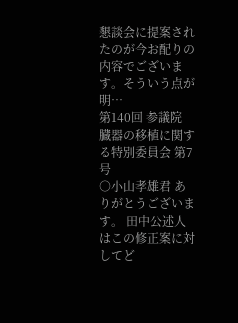懇談会に提案されたのが今お配りの内容でございます。そういう点が明…
第140回 参議院 臓器の移植に関する特別委員会 第7号
○小山孝雄君 ありがとうございます。 田中公述人はこの修正案に対してど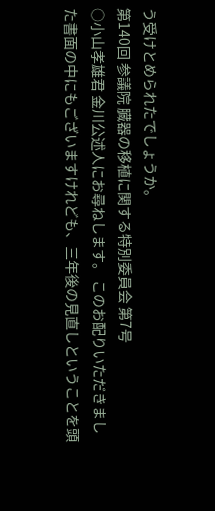う受けとめられたでしょうか。
第140回 参議院 臓器の移植に関する特別委員会 第7号
○小山孝雄君 金川公述人にお尋ねします。 このお配りいただきました書面の中にもございますけれども、三年後の見直しということを頭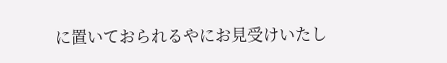に置いておられるやにお見受けいたし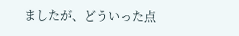ましたが、どういった点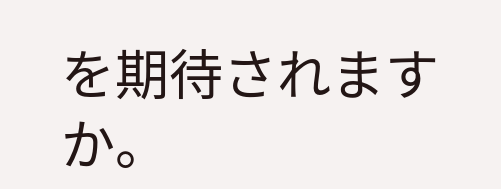を期待されますか。